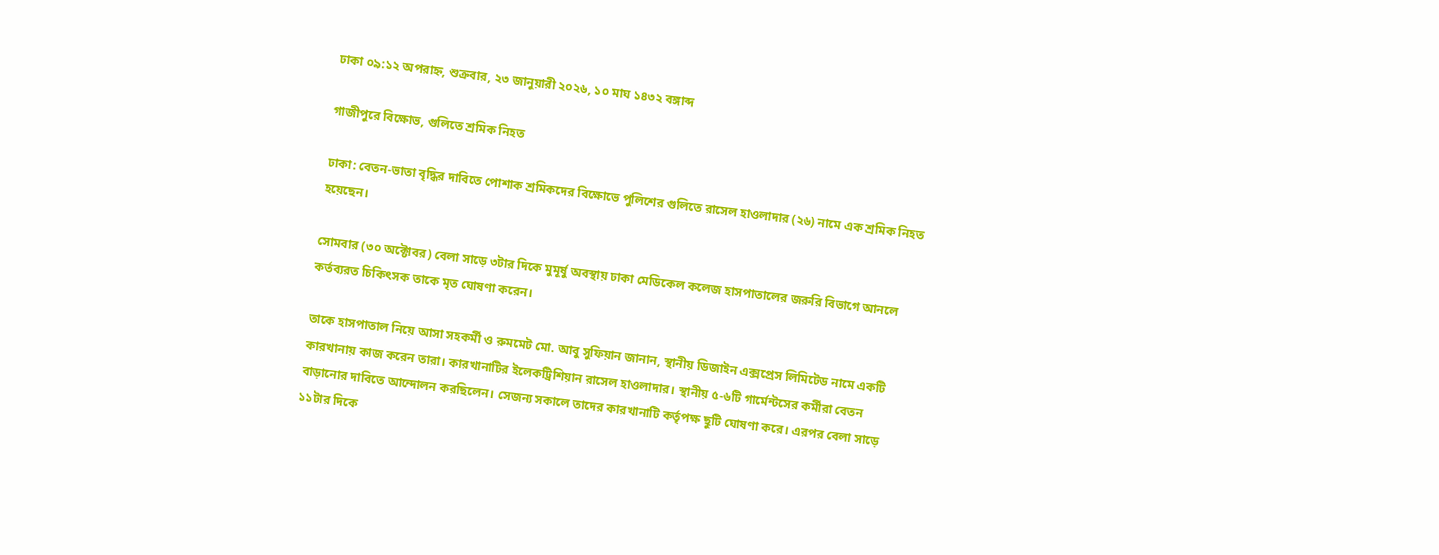ঢাকা ০৯:১২ অপরাহ্ন, শুক্রবার, ২৩ জানুয়ারী ২০২৬, ১০ মাঘ ১৪৩২ বঙ্গাব্দ

গাজীপুরে বিক্ষোভ, গুলিতে শ্রমিক নিহত

ঢাকা: বেতন-ভাতা বৃদ্ধির দাবিতে পোশাক শ্রমিকদের বিক্ষোভে পুলিশের গুলিতে রাসেল হাওলাদার (২৬) নামে এক শ্রমিক নিহত হয়েছেন।

সোমবার (৩০ অক্টোবর) বেলা সাড়ে ৩টার দিকে মুমূর্ষু অবস্থায় ঢাকা মেডিকেল কলেজ হাসপাতালের জরুরি বিভাগে আনলে কর্তব্যরত চিকিৎসক তাকে মৃত ঘোষণা করেন।

তাকে হাসপাতাল নিয়ে আসা সহকর্মী ও রুমমেট মো. আবু সুফিয়ান জানান, স্থানীয় ডিজাইন এক্সপ্রেস লিমিটেড নামে একটি কারখানায় কাজ করেন তারা। কারখানাটির ইলেকট্রিশিয়ান রাসেল হাওলাদার। স্থানীয় ৫-৬টি গার্মেন্টসের কর্মীরা বেতন বাড়ানোর দাবিতে আন্দোলন করছিলেন। সেজন্য সকালে তাদের কারখানাটি কর্তৃপক্ষ ছুটি ঘোষণা করে। এরপর বেলা সাড়ে ১১টার দিকে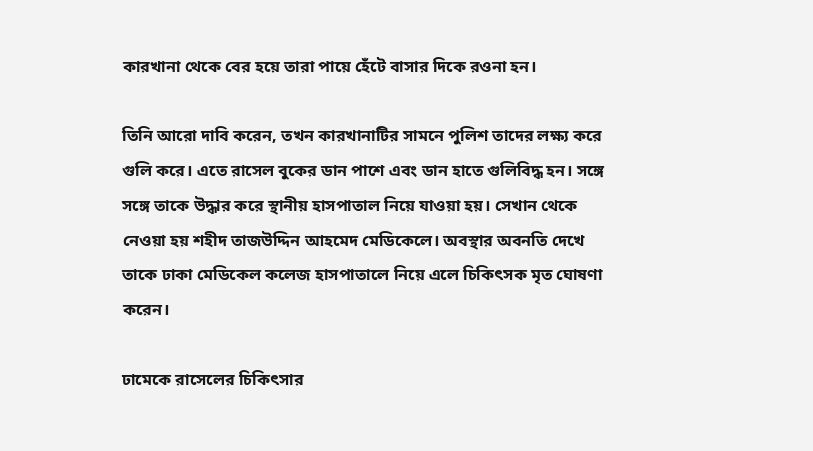কারখানা থেকে বের হয়ে তারা পায়ে হেঁটে বাসার দিকে রওনা হন।

তিনি আরো দাবি করেন, তখন কারখানাটির সামনে পুলিশ তাদের লক্ষ্য করে গুলি করে। এতে রাসেল বুকের ডান পাশে এবং ডান হাতে গুলিবিদ্ধ হন। সঙ্গে সঙ্গে তাকে উদ্ধার করে স্থানীয় হাসপাতাল নিয়ে যাওয়া হয়। সেখান থেকে নেওয়া হয় শহীদ তাজউদ্দিন আহমেদ মেডিকেলে। অবস্থার অবনতি দেখে তাকে ঢাকা মেডিকেল কলেজ হাসপাতালে নিয়ে এলে চিকিৎসক মৃত ঘোষণা করেন।

ঢামেকে রাসেলের চিকিৎসার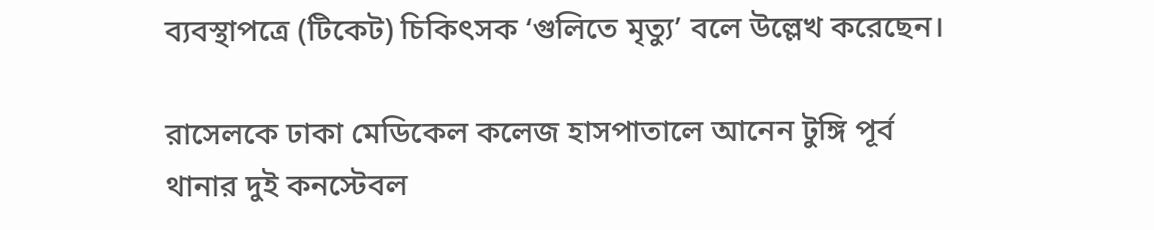ব্যবস্থাপত্রে (টিকেট) চিকিৎসক ‘গুলিতে মৃত্যু’ বলে উল্লেখ করেছেন।

রাসেলকে ঢাকা মেডিকেল কলেজ হাসপাতালে আনেন টুঙ্গি পূর্ব থানার দুই কনস্টেবল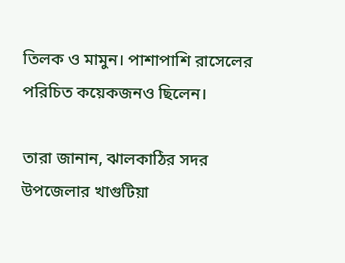তিলক ও মামুন। পাশাপাশি রাসেলের পরিচিত কয়েকজনও ছিলেন।

তারা জানান, ঝালকাঠির সদর উপজেলার খাগুটিয়া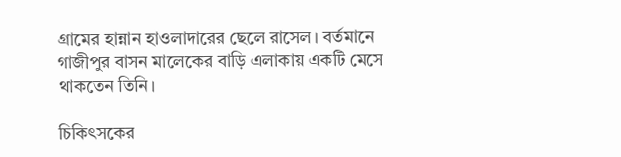গ্রামের হান্নান হাওলাদারের ছেলে রাসেল। বর্তমানে গাজীপুর বাসন মালেকের বাড়ি এলাকায় একটি মেসে থাকতেন তিনি।

চিকিৎসকের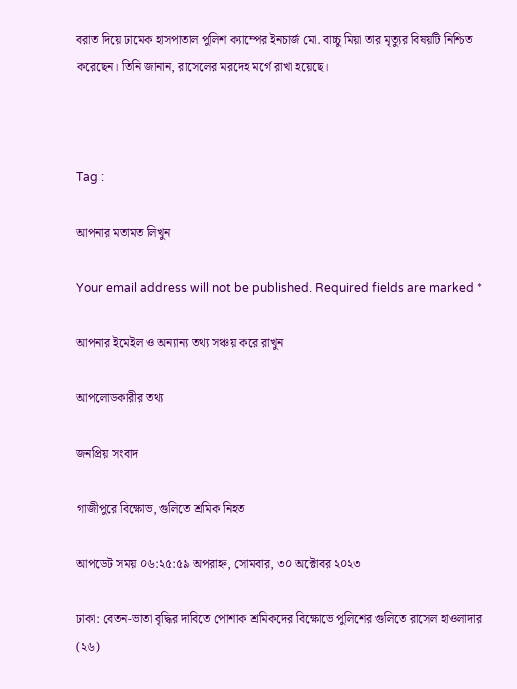বরাত দিয়ে ঢামেক হাসপাতাল পুলিশ ক্যাম্পের ইনচার্জ মো. বাচ্চু মিয়া তার মৃত্যুর বিষয়টি নিশ্চিত করেছেন। তিনি জানান, রাসেলের মরদেহ মর্গে রাখা হয়েছে।



Tag :

আপনার মতামত লিখুন

Your email address will not be published. Required fields are marked *

আপনার ইমেইল ও অন্যান্য তথ্য সঞ্চয় করে রাখুন

আপলোডকারীর তথ্য

জনপ্রিয় সংবাদ

গাজীপুরে বিক্ষোভ, গুলিতে শ্রমিক নিহত

আপডেট সময় ০৬:২৫:৫৯ অপরাহ্ন, সোমবার, ৩০ অক্টোবর ২০২৩

ঢাকা: বেতন-ভাতা বৃদ্ধির দাবিতে পোশাক শ্রমিকদের বিক্ষোভে পুলিশের গুলিতে রাসেল হাওলাদার (২৬)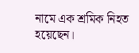নামে এক শ্রমিক নিহত হয়েছেন।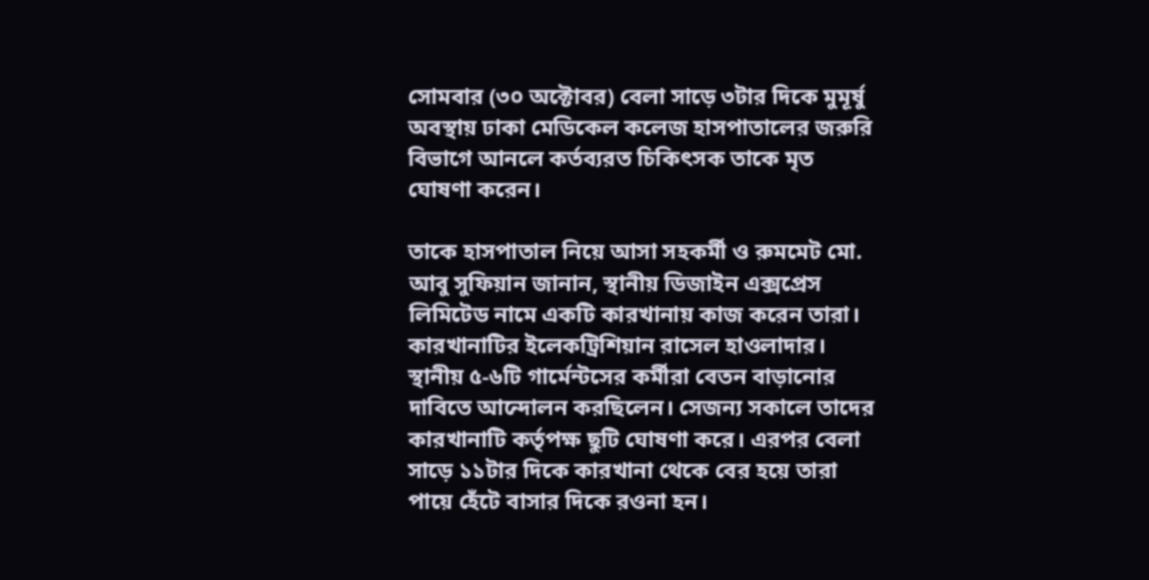সোমবার (৩০ অক্টোবর) বেলা সাড়ে ৩টার দিকে মুমূর্ষু অবস্থায় ঢাকা মেডিকেল কলেজ হাসপাতালের জরুরি বিভাগে আনলে কর্তব্যরত চিকিৎসক তাকে মৃত ঘোষণা করেন।

তাকে হাসপাতাল নিয়ে আসা সহকর্মী ও রুমমেট মো. আবু সুফিয়ান জানান, স্থানীয় ডিজাইন এক্সপ্রেস লিমিটেড নামে একটি কারখানায় কাজ করেন তারা। কারখানাটির ইলেকট্রিশিয়ান রাসেল হাওলাদার। স্থানীয় ৫-৬টি গার্মেন্টসের কর্মীরা বেতন বাড়ানোর দাবিতে আন্দোলন করছিলেন। সেজন্য সকালে তাদের কারখানাটি কর্তৃপক্ষ ছুটি ঘোষণা করে। এরপর বেলা সাড়ে ১১টার দিকে কারখানা থেকে বের হয়ে তারা পায়ে হেঁটে বাসার দিকে রওনা হন।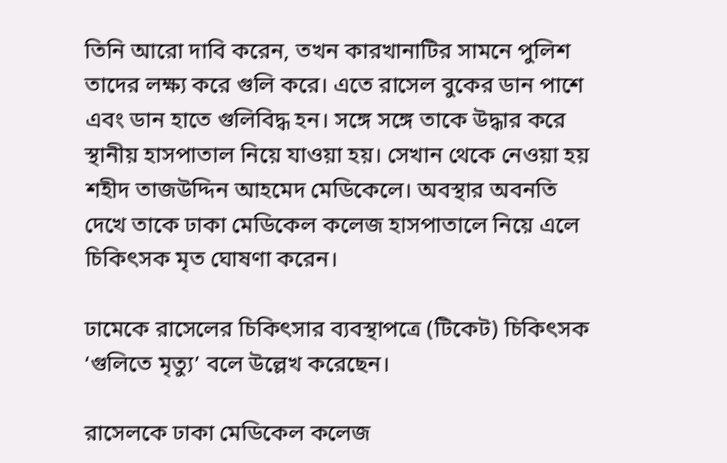তিনি আরো দাবি করেন, তখন কারখানাটির সামনে পুলিশ তাদের লক্ষ্য করে গুলি করে। এতে রাসেল বুকের ডান পাশে এবং ডান হাতে গুলিবিদ্ধ হন। সঙ্গে সঙ্গে তাকে উদ্ধার করে স্থানীয় হাসপাতাল নিয়ে যাওয়া হয়। সেখান থেকে নেওয়া হয় শহীদ তাজউদ্দিন আহমেদ মেডিকেলে। অবস্থার অবনতি দেখে তাকে ঢাকা মেডিকেল কলেজ হাসপাতালে নিয়ে এলে চিকিৎসক মৃত ঘোষণা করেন।

ঢামেকে রাসেলের চিকিৎসার ব্যবস্থাপত্রে (টিকেট) চিকিৎসক ‘গুলিতে মৃত্যু’ বলে উল্লেখ করেছেন।

রাসেলকে ঢাকা মেডিকেল কলেজ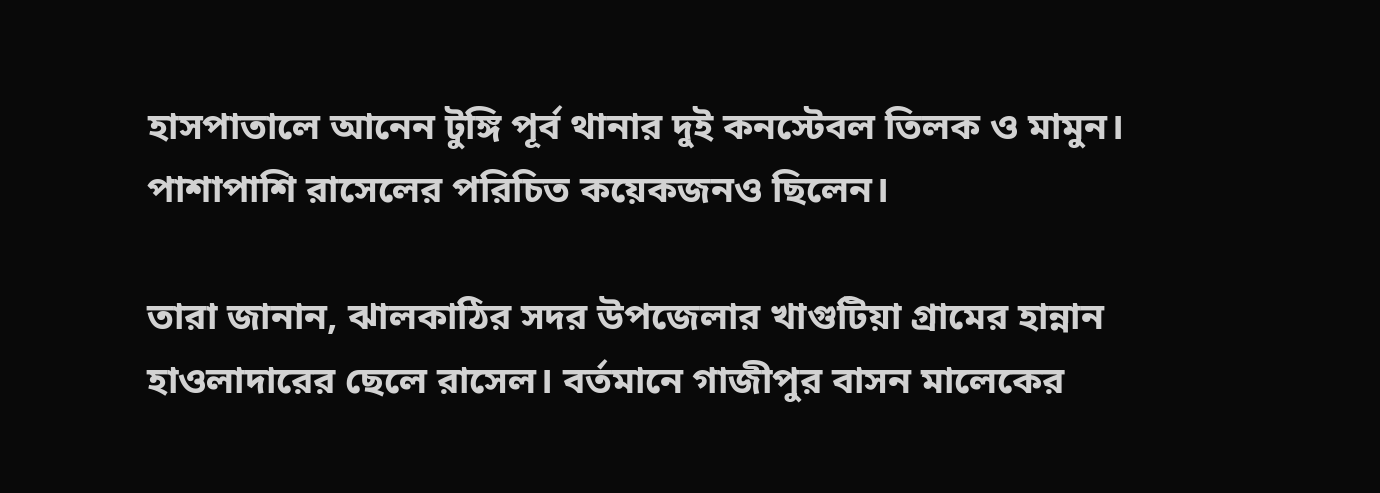হাসপাতালে আনেন টুঙ্গি পূর্ব থানার দুই কনস্টেবল তিলক ও মামুন। পাশাপাশি রাসেলের পরিচিত কয়েকজনও ছিলেন।

তারা জানান, ঝালকাঠির সদর উপজেলার খাগুটিয়া গ্রামের হান্নান হাওলাদারের ছেলে রাসেল। বর্তমানে গাজীপুর বাসন মালেকের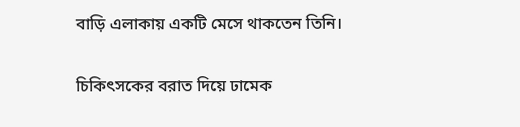বাড়ি এলাকায় একটি মেসে থাকতেন তিনি।

চিকিৎসকের বরাত দিয়ে ঢামেক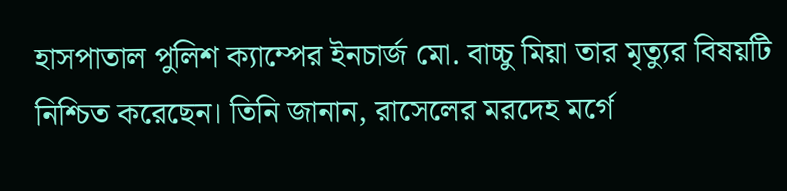হাসপাতাল পুলিশ ক্যাম্পের ইনচার্জ মো. বাচ্চু মিয়া তার মৃত্যুর বিষয়টি নিশ্চিত করেছেন। তিনি জানান, রাসেলের মরদেহ মর্গে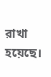রাখা হয়েছে।